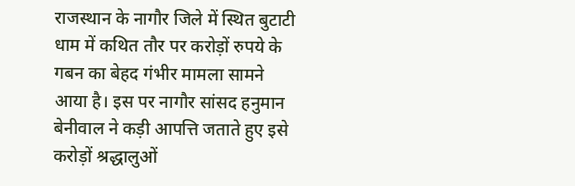राजस्थान के नागौर जिले में स्थित बुटाटी धाम में कथित तौर पर करोड़ों रुपये के गबन का बेहद गंभीर मामला सामने आया है। इस पर नागौर सांसद हनुमान बेनीवाल ने कड़ी आपत्ति जताते हुए इसे करोड़ों श्रद्धालुओं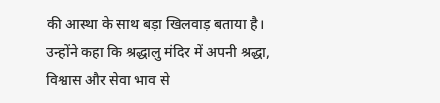की आस्था के साथ बड़ा खिलवाड़ बताया है। उन्होंने कहा कि श्रद्धालु मंदिर में अपनी श्रद्धा, विश्वास और सेवा भाव से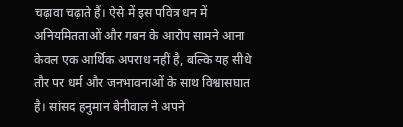चढ़ावा चढ़ाते हैं। ऐसे में इस पवित्र धन में अनियमितताओं और गबन के आरोप सामने आना केवल एक आर्थिक अपराध नहीं है, बल्कि यह सीधे तौर पर धर्म और जनभावनाओं के साथ विश्वासघात है। सांसद हनुमान बेनीवाल ने अपने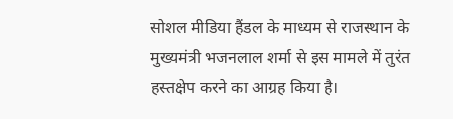सोशल मीडिया हैंडल के माध्यम से राजस्थान के मुख्यमंत्री भजनलाल शर्मा से इस मामले में तुरंत हस्तक्षेप करने का आग्रह किया है।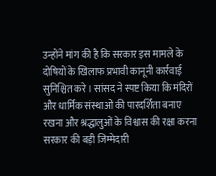उन्होंने मांग की है कि सरकार इस मामले के दोषियों के खिलाफ प्रभावी कानूनी कार्रवाई सुनिश्चित करे। सांसद ने स्पष्ट किया कि मंदिरों और धार्मिक संस्थाओं की पारदर्शिता बनाए रखना और श्रद्धालुओं के विश्वास की रक्षा करना सरकार की बड़ी जिम्मेदारी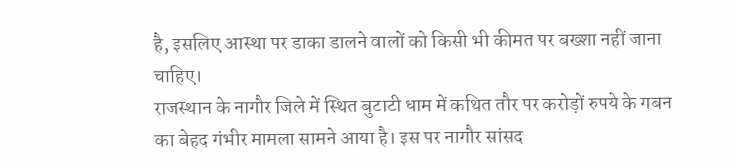है, इसलिए आस्था पर डाका डालने वालों को किसी भी कीमत पर बख्शा नहीं जाना चाहिए।
राजस्थान के नागौर जिले में स्थित बुटाटी धाम में कथित तौर पर करोड़ों रुपये के गबन का बेहद गंभीर मामला सामने आया है। इस पर नागौर सांसद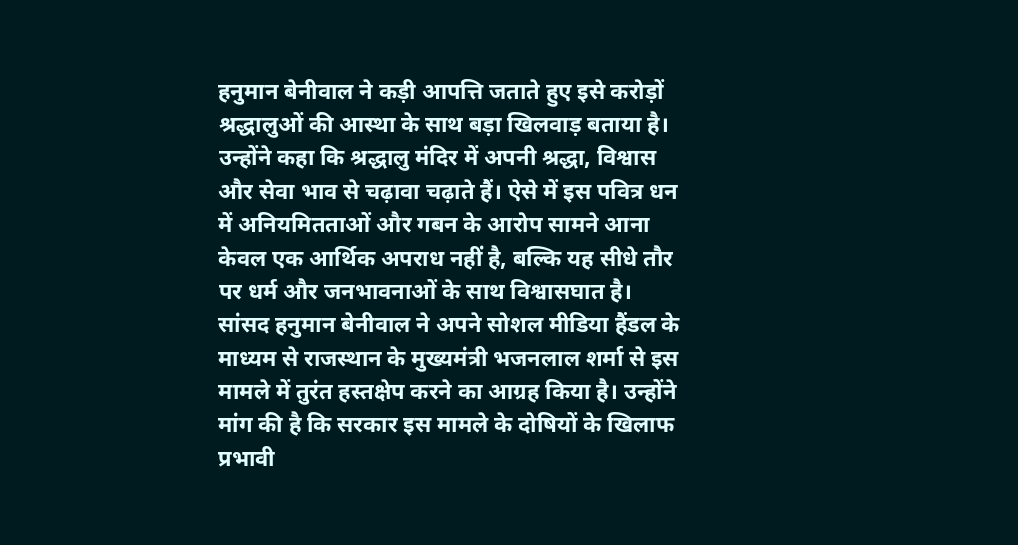हनुमान बेनीवाल ने कड़ी आपत्ति जताते हुए इसे करोड़ों श्रद्धालुओं की आस्था के साथ बड़ा खिलवाड़ बताया है। उन्होंने कहा कि श्रद्धालु मंदिर में अपनी श्रद्धा, विश्वास और सेवा भाव से चढ़ावा चढ़ाते हैं। ऐसे में इस पवित्र धन में अनियमितताओं और गबन के आरोप सामने आना केवल एक आर्थिक अपराध नहीं है, बल्कि यह सीधे तौर पर धर्म और जनभावनाओं के साथ विश्वासघात है। सांसद हनुमान बेनीवाल ने अपने सोशल मीडिया हैंडल के माध्यम से राजस्थान के मुख्यमंत्री भजनलाल शर्मा से इस मामले में तुरंत हस्तक्षेप करने का आग्रह किया है। उन्होंने मांग की है कि सरकार इस मामले के दोषियों के खिलाफ प्रभावी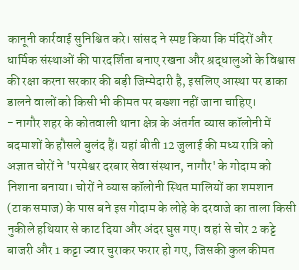कानूनी कार्रवाई सुनिश्चित करे। सांसद ने स्पष्ट किया कि मंदिरों और धार्मिक संस्थाओं की पारदर्शिता बनाए रखना और श्रद्धालुओं के विश्वास की रक्षा करना सरकार की बड़ी जिम्मेदारी है, इसलिए आस्था पर डाका डालने वालों को किसी भी कीमत पर बख्शा नहीं जाना चाहिए।
- नागौर शहर के कोतवाली थाना क्षेत्र के अंतर्गत व्यास कॉलोनी में बदमाशों के हौसले बुलंद हैं। यहां बीती 12 जुलाई की मध्य रात्रि को अज्ञात चोरों ने 'परमेश्वर दरबार सेवा संस्थान, नागौर' के गोदाम को निशाना बनाया। चोरों ने व्यास कॉलोनी स्थित मालियों का शमशान (टाक समाज) के पास बने इस गोदाम के लोहे के दरवाजे का ताला किसी नुकीले हथियार से काट दिया और अंदर घुस गए। वहां से चोर 2 कट्टे बाजरी और 1 कट्टा ज्वार चुराकर फरार हो गए, जिसकी कुल कीमत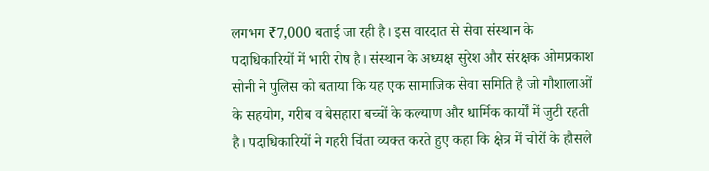लगभग ₹7,000 बताई जा रही है। इस वारदात से सेवा संस्थान के पदाधिकारियों में भारी रोष है। संस्थान के अध्यक्ष सुरेश और संरक्षक ओमप्रकाश सोनी ने पुलिस को बताया कि यह एक सामाजिक सेवा समिति है जो गौशालाओं के सहयोग, गरीब व बेसहारा बच्चों के कल्याण और धार्मिक कार्यों में जुटी रहती है। पदाधिकारियों ने गहरी चिंता व्यक्त करते हुए कहा कि क्षेत्र में चोरों के हौसले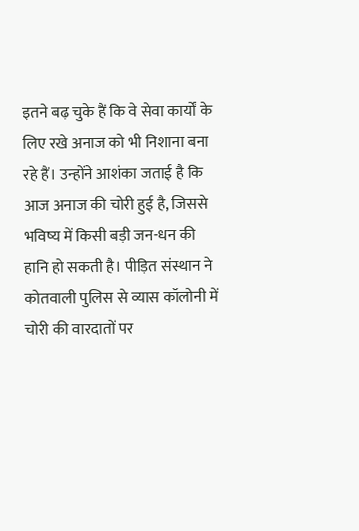इतने बढ़ चुके हैं कि वे सेवा कार्यों के लिए रखे अनाज को भी निशाना बना रहे हैं। उन्होंने आशंका जताई है कि आज अनाज की चोरी हुई है, जिससे भविष्य में किसी बड़ी जन-धन की हानि हो सकती है। पीड़ित संस्थान ने कोतवाली पुलिस से व्यास कॉलोनी में चोरी की वारदातों पर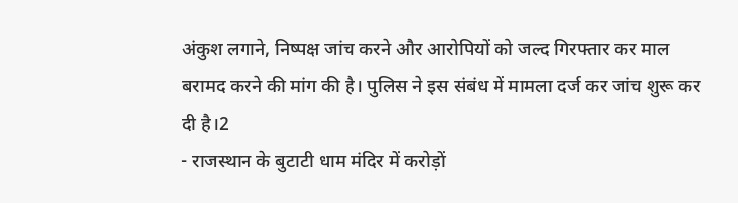अंकुश लगाने, निष्पक्ष जांच करने और आरोपियों को जल्द गिरफ्तार कर माल बरामद करने की मांग की है। पुलिस ने इस संबंध में मामला दर्ज कर जांच शुरू कर दी है।2
- राजस्थान के बुटाटी धाम मंदिर में करोड़ों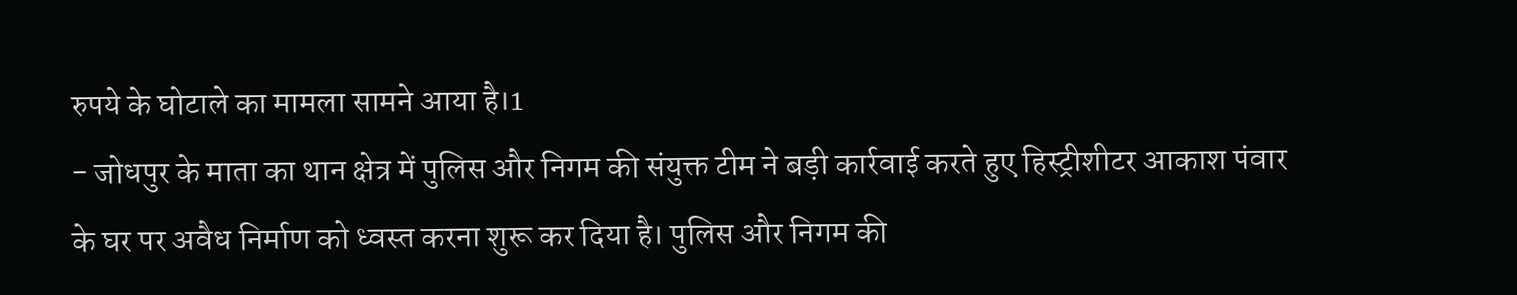रुपये के घोटाले का मामला सामने आया है।1
- जोधपुर के माता का थान क्षेत्र में पुलिस और निगम की संयुक्त टीम ने बड़ी कार्रवाई करते हुए हिस्ट्रीशीटर आकाश पंवार के घर पर अवैध निर्माण को ध्वस्त करना शुरू कर दिया है। पुलिस और निगम की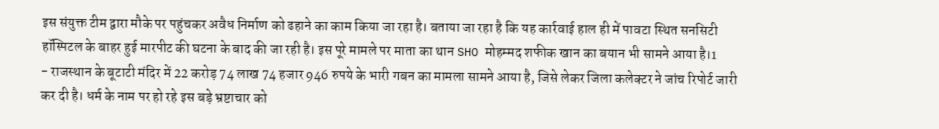इस संयुक्त टीम द्वारा मौके पर पहुंचकर अवैध निर्माण को ढहाने का काम किया जा रहा है। बताया जा रहा है कि यह कार्रवाई हाल ही में पावटा स्थित सनसिटी हॉस्पिटल के बाहर हुई मारपीट की घटना के बाद की जा रही है। इस पूरे मामले पर माता का थान SHO मोहम्मद शफीक खान का बयान भी सामने आया है।1
- राजस्थान के बूटाटी मंदिर में 22 करोड़ 74 लाख 74 हजार 946 रुपये के भारी गबन का मामला सामने आया है, जिसे लेकर जिला कलेक्टर ने जांच रिपोर्ट जारी कर दी है। धर्म के नाम पर हो रहे इस बड़े भ्रष्टाचार को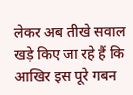लेकर अब तीखे सवाल खड़े किए जा रहे हैं कि आखिर इस पूरे गबन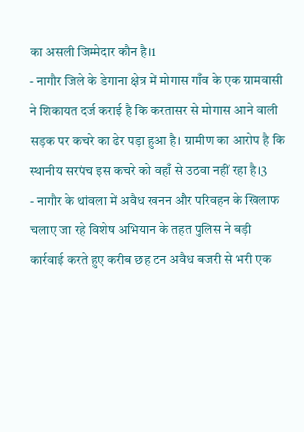का असली जिम्मेदार कौन है।1
- नागौर जिले के डेगाना क्षेत्र में मोगास गाँव के एक ग्रामवासी ने शिकायत दर्ज कराई है कि करतासर से मोगास आने वाली सड़क पर कचरे का ढेर पड़ा हुआ है। ग्रामीण का आरोप है कि स्थानीय सरपंच इस कचरे को वहाँ से उठवा नहीं रहा है।3
- नागौर के थांवला में अवैध खनन और परिवहन के खिलाफ चलाए जा रहे विशेष अभियान के तहत पुलिस ने बड़ी कार्रवाई करते हुए करीब छह टन अवैध बजरी से भरी एक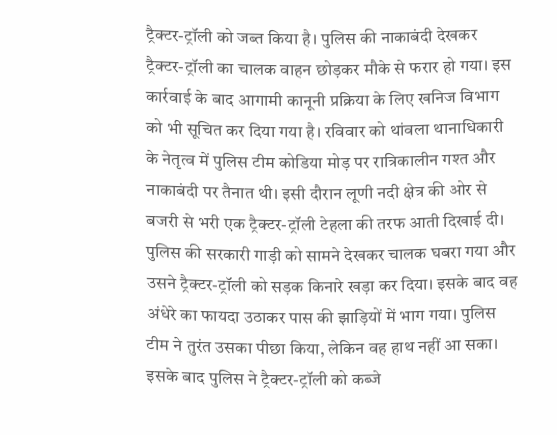ट्रैक्टर-ट्रॉली को जब्त किया है। पुलिस की नाकाबंदी देखकर ट्रैक्टर-ट्रॉली का चालक वाहन छोड़कर मौके से फरार हो गया। इस कार्रवाई के बाद आगामी कानूनी प्रक्रिया के लिए खनिज विभाग को भी सूचित कर दिया गया है। रविवार को थांवला थानाधिकारी के नेतृत्व में पुलिस टीम कोडिया मोड़ पर रात्रिकालीन गश्त और नाकाबंदी पर तैनात थी। इसी दौरान लूणी नदी क्षेत्र की ओर से बजरी से भरी एक ट्रैक्टर-ट्रॉली टेहला की तरफ आती दिखाई दी। पुलिस की सरकारी गाड़ी को सामने देखकर चालक घबरा गया और उसने ट्रैक्टर-ट्रॉली को सड़क किनारे खड़ा कर दिया। इसके बाद वह अंधेरे का फायदा उठाकर पास की झाड़ियों में भाग गया। पुलिस टीम ने तुरंत उसका पीछा किया, लेकिन वह हाथ नहीं आ सका। इसके बाद पुलिस ने ट्रैक्टर-ट्रॉली को कब्जे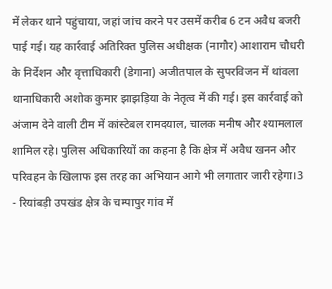में लेकर थाने पहुंचाया, जहां जांच करने पर उसमें करीब 6 टन अवैध बजरी पाई गई। यह कार्रवाई अतिरिक्त पुलिस अधीक्षक (नागौर) आशाराम चौधरी के निर्देशन और वृत्ताधिकारी (डेगाना) अजीतपाल के सुपरविजन में थांवला थानाधिकारी अशोक कुमार झाझड़िया के नेतृत्व में की गई। इस कार्रवाई को अंजाम देने वाली टीम में कांस्टेबल रामदयाल, चालक मनीष और श्यामलाल शामिल रहे। पुलिस अधिकारियों का कहना है कि क्षेत्र में अवैध खनन और परिवहन के खिलाफ इस तरह का अभियान आगे भी लगातार जारी रहेगा।3
- रियांबड़ी उपखंड क्षेत्र के चम्पापुर गांव में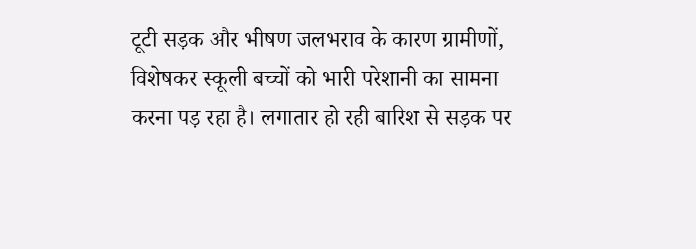टूटी सड़क और भीषण जलभराव के कारण ग्रामीणों, विशेषकर स्कूली बच्चों को भारी परेशानी का सामना करना पड़ रहा है। लगातार हो रही बारिश से सड़क पर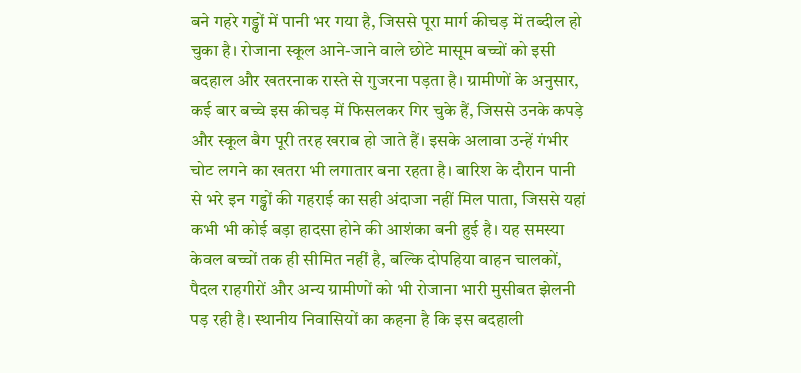बने गहरे गड्ढों में पानी भर गया है, जिससे पूरा मार्ग कीचड़ में तब्दील हो चुका है। रोजाना स्कूल आने-जाने वाले छोटे मासूम बच्चों को इसी बदहाल और खतरनाक रास्ते से गुजरना पड़ता है। ग्रामीणों के अनुसार, कई बार बच्चे इस कीचड़ में फिसलकर गिर चुके हैं, जिससे उनके कपड़े और स्कूल बैग पूरी तरह खराब हो जाते हैं। इसके अलावा उन्हें गंभीर चोट लगने का खतरा भी लगातार बना रहता है। बारिश के दौरान पानी से भरे इन गड्ढों की गहराई का सही अंदाजा नहीं मिल पाता, जिससे यहां कभी भी कोई बड़ा हादसा होने की आशंका बनी हुई है। यह समस्या केवल बच्चों तक ही सीमित नहीं है, बल्कि दोपहिया वाहन चालकों, पैदल राहगीरों और अन्य ग्रामीणों को भी रोजाना भारी मुसीबत झेलनी पड़ रही है। स्थानीय निवासियों का कहना है कि इस बदहाली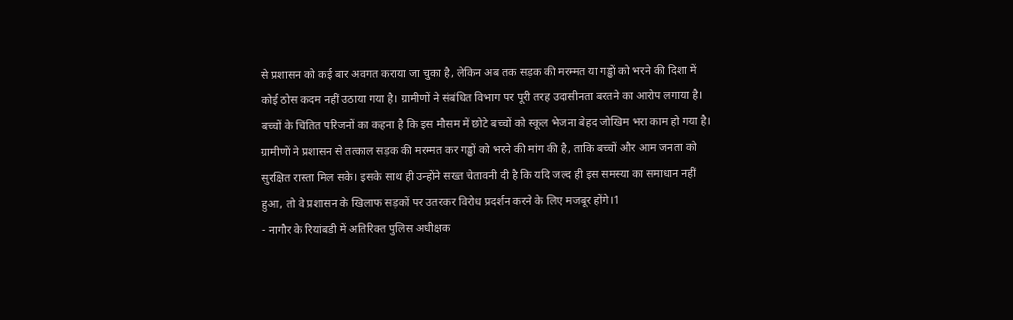से प्रशासन को कई बार अवगत कराया जा चुका है, लेकिन अब तक सड़क की मरम्मत या गड्ढों को भरने की दिशा में कोई ठोस कदम नहीं उठाया गया है। ग्रामीणों ने संबंधित विभाग पर पूरी तरह उदासीनता बरतने का आरोप लगाया है। बच्चों के चिंतित परिजनों का कहना है कि इस मौसम में छोटे बच्चों को स्कूल भेजना बेहद जोखिम भरा काम हो गया है। ग्रामीणों ने प्रशासन से तत्काल सड़क की मरम्मत कर गड्ढों को भरने की मांग की है, ताकि बच्चों और आम जनता को सुरक्षित रास्ता मिल सके। इसके साथ ही उन्होंने सख्त चेतावनी दी है कि यदि जल्द ही इस समस्या का समाधान नहीं हुआ, तो वे प्रशासन के खिलाफ सड़कों पर उतरकर विरोध प्रदर्शन करने के लिए मजबूर होंगे।1
- नागौर के रियांबडी में अतिरिक्त पुलिस अधीक्षक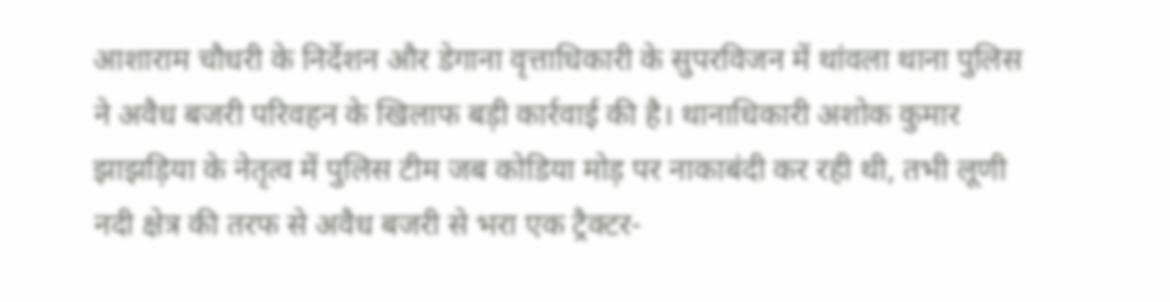आशाराम चौधरी के निर्देशन और डेगाना वृत्ताधिकारी के सुपरविजन में थांवला थाना पुलिस ने अवैध बजरी परिवहन के खिलाफ बड़ी कार्रवाई की है। थानाधिकारी अशोक कुमार झाझड़िया के नेतृत्व में पुलिस टीम जब कोडिया मोड़ पर नाकाबंदी कर रही थी, तभी लूणी नदी क्षेत्र की तरफ से अवैध बजरी से भरा एक ट्रैक्टर-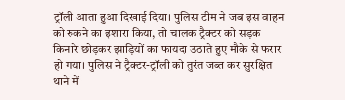ट्रॉली आता हुआ दिखाई दिया। पुलिस टीम ने जब इस वाहन को रुकने का इशारा किया, तो चालक ट्रैक्टर को सड़क किनारे छोड़कर झाड़ियों का फायदा उठाते हुए मौके से फरार हो गया। पुलिस ने ट्रैक्टर-ट्रॉली को तुरंत जब्त कर सुरक्षित थाने में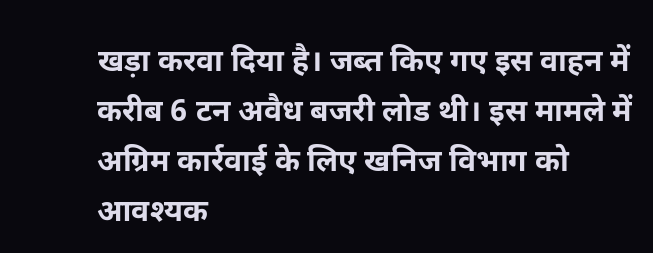खड़ा करवा दिया है। जब्त किए गए इस वाहन में करीब 6 टन अवैध बजरी लोड थी। इस मामले में अग्रिम कार्रवाई के लिए खनिज विभाग को आवश्यक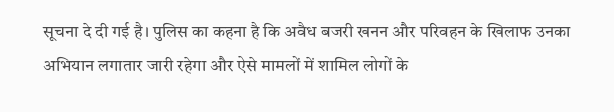सूचना दे दी गई है। पुलिस का कहना है कि अवैध बजरी खनन और परिवहन के खिलाफ उनका अभियान लगातार जारी रहेगा और ऐसे मामलों में शामिल लोगों के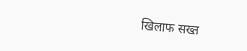खिलाफ सख्त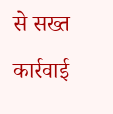से सख्त कार्रवाई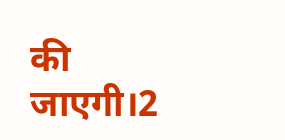की जाएगी।2